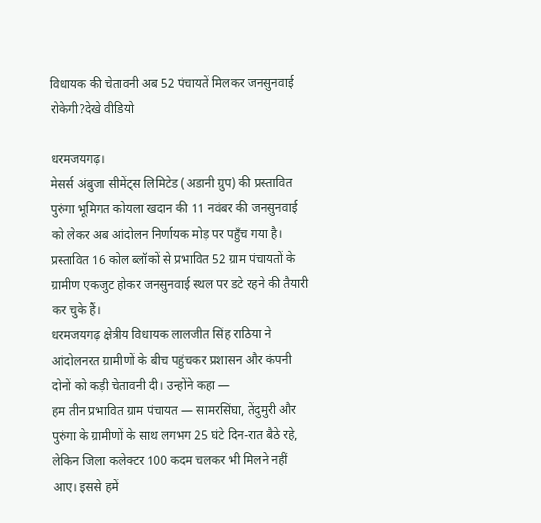विधायक की चेतावनी अब 52 पंचायतें मिलकर जनसुनवाई रोकेगी?देखे वीडियो

धरमजयगढ़।
मेसर्स अंबुजा सीमेंट्स लिमिटेड (अडानी ग्रुप) की प्रस्तावित पुरुंगा भूमिगत कोयला खदान की 11 नवंबर की जनसुनवाई को लेकर अब आंदोलन निर्णायक मोड़ पर पहुँच गया है। प्रस्तावित 16 कोल ब्लॉकों से प्रभावित 52 ग्राम पंचायतों के ग्रामीण एकजुट होकर जनसुनवाई स्थल पर डटे रहने की तैयारी कर चुके हैं।
धरमजयगढ़ क्षेत्रीय विधायक लालजीत सिंह राठिया ने आंदोलनरत ग्रामीणों के बीच पहुंचकर प्रशासन और कंपनी दोनों को कड़ी चेतावनी दी। उन्होंने कहा —
हम तीन प्रभावित ग्राम पंचायत — सामरसिंघा, तेंदुमुरी और पुरुंगा के ग्रामीणों के साथ लगभग 25 घंटे दिन-रात बैठे रहे, लेकिन जिला कलेक्टर 100 कदम चलकर भी मिलने नहीं आए। इससे हमें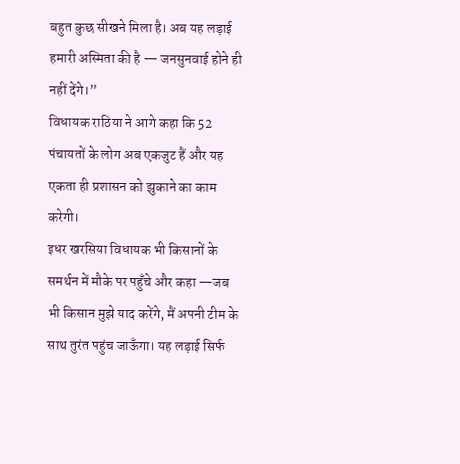बहुत कुछ सीखने मिला है। अब यह लड़ाई हमारी अस्मिता की है — जनसुनवाई होने ही नहीं देंगे।”
विधायक राठिया ने आगे कहा कि 52 पंचायतों के लोग अब एकजुट हैं और यह एकता ही प्रशासन को झुकाने का काम करेगी।
इधर खरसिया विधायक भी किसानों के समर्थन में मौके पर पहुँचे और कहा —जब भी किसान मुझे याद करेंगे, मैं अपनी टीम के साथ तुरंत पहुंच जाऊँगा। यह लड़ाई सिर्फ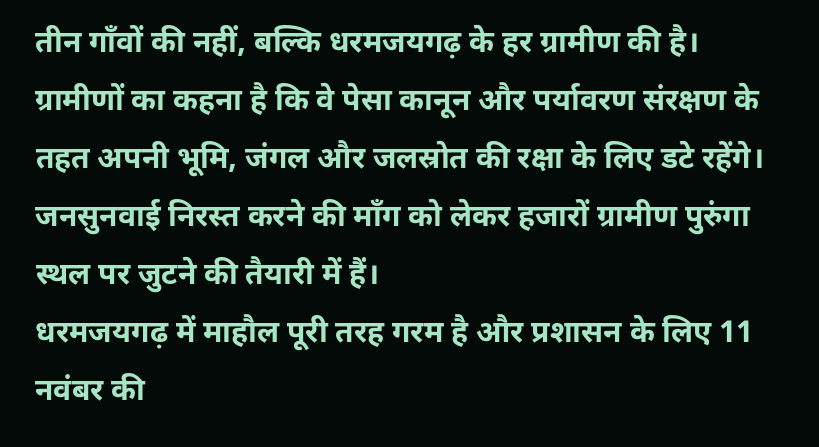तीन गाँवों की नहीं, बल्कि धरमजयगढ़ के हर ग्रामीण की है।
ग्रामीणों का कहना है कि वे पेसा कानून और पर्यावरण संरक्षण के तहत अपनी भूमि, जंगल और जलस्रोत की रक्षा के लिए डटे रहेंगे। जनसुनवाई निरस्त करने की माँग को लेकर हजारों ग्रामीण पुरुंगा स्थल पर जुटने की तैयारी में हैं।
धरमजयगढ़ में माहौल पूरी तरह गरम है और प्रशासन के लिए 11 नवंबर की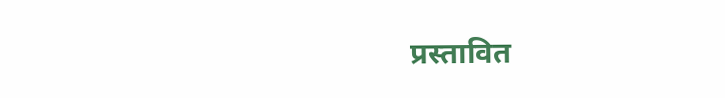प्रस्तावित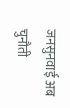जनसुनवाई अब चुनौती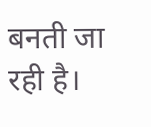बनती जा रही है।